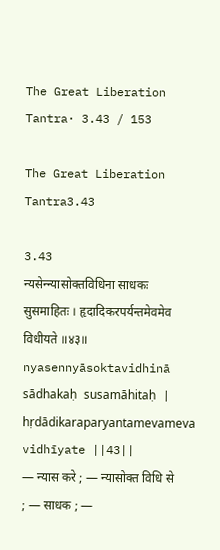The Great Liberation Tantra· 3.43 / 153

The Great Liberation Tantra3.43

3.43
न्यसेन्न्यासोक्तविधिना साधकः सुसमाहितः । हृदादिकरपर्यन्तमेवमेव विधीयते ॥४३॥
nyasennyāsoktavidhinā sādhakaḥ susamāhitaḥ | hṛdādikaraparyantamevameva vidhīyate ||43||
— न्यास करे ; — न्यासोक्त विधि से ; — साधक ; —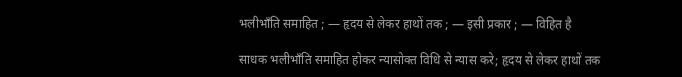भलीभाँति समाहित ; — हृदय से लेकर हाथों तक ; — इसी प्रकार ; — विहित है

साधक भलीभाँति समाहित होकर न्यासोक्त विधि से न्यास करे; हृदय से लेकर हाथों तक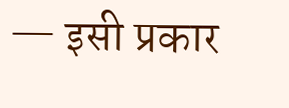— इसी प्रकार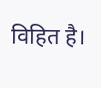विहित है।